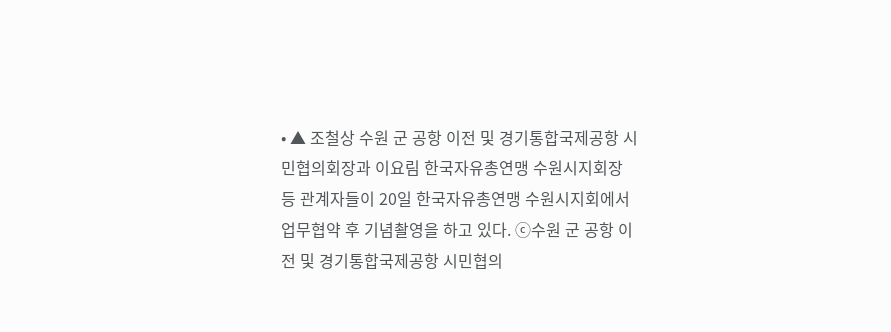• ▲ 조철상 수원 군 공항 이전 및 경기통합국제공항 시민협의회장과 이요림 한국자유총연맹 수원시지회장 등 관계자들이 20일 한국자유총연맹 수원시지회에서 업무협약 후 기념촬영을 하고 있다. ⓒ수원 군 공항 이전 및 경기통합국제공항 시민협의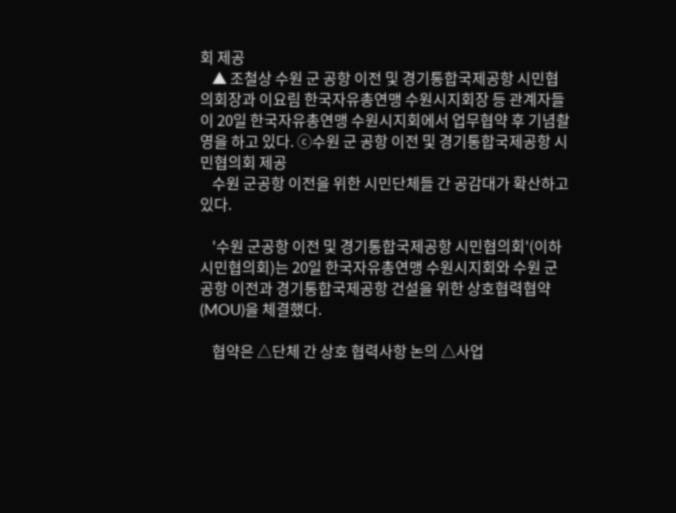회 제공
    ▲ 조철상 수원 군 공항 이전 및 경기통합국제공항 시민협의회장과 이요림 한국자유총연맹 수원시지회장 등 관계자들이 20일 한국자유총연맹 수원시지회에서 업무협약 후 기념촬영을 하고 있다. ⓒ수원 군 공항 이전 및 경기통합국제공항 시민협의회 제공
    수원 군공항 이전을 위한 시민단체들 간 공감대가 확산하고 있다.

    '수원 군공항 이전 및 경기통합국제공항 시민협의회'(이하 시민협의회)는 20일 한국자유총연맹 수원시지회와 수원 군공항 이전과 경기통합국제공항 건설을 위한 상호협력협약(MOU)을 체결했다.

    협약은 △단체 간 상호 협력사항 논의 △사업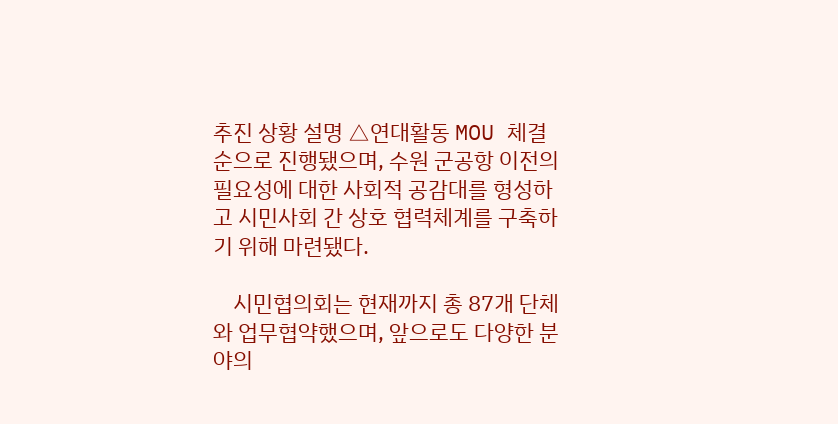추진 상황 설명 △연대활동 MOU 체결 순으로 진행됐으며, 수원 군공항 이전의 필요성에 대한 사회적 공감대를 형성하고 시민사회 간 상호 협력체계를 구축하기 위해 마련됐다.

    시민협의회는 현재까지 총 87개 단체와 업무협약했으며, 앞으로도 다양한 분야의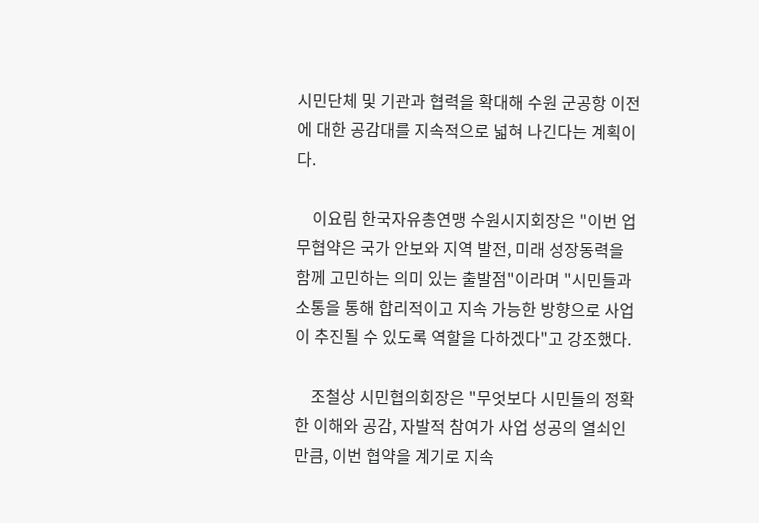시민단체 및 기관과 협력을 확대해 수원 군공항 이전에 대한 공감대를 지속적으로 넓혀 나긴다는 계획이다.

    이요림 한국자유총연맹 수원시지회장은 "이번 업무협약은 국가 안보와 지역 발전, 미래 성장동력을 함께 고민하는 의미 있는 출발점"이라며 "시민들과 소통을 통해 합리적이고 지속 가능한 방향으로 사업이 추진될 수 있도록 역할을 다하겠다"고 강조했다.

    조철상 시민협의회장은 "무엇보다 시민들의 정확한 이해와 공감, 자발적 참여가 사업 성공의 열쇠인 만큼, 이번 협약을 계기로 지속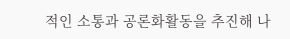적인 소통과 공론화활동을 추진해 나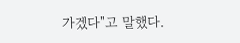가겠다"고 말했다.